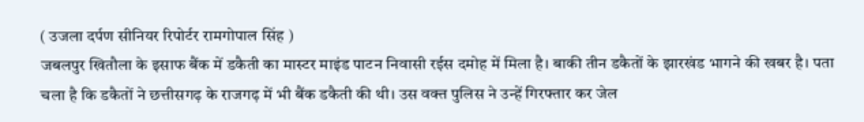( उजला दर्पण सीनियर रिपोर्टर रामगोपाल सिंह )
जबलपुर खितौला के इसाफ बैंक में डकैती का मास्टर माइंड पाटन निवासी रईस दमोह में मिला है। बाकी तीन डकैतों के झारखंड भागने की खबर है। पता चला है कि डकैतों ने छत्तीसगढ़ के राजगढ़ में भी बैंक डकैती की थी। उस वक्त पुलिस ने उन्हें गिरफ्तार कर जेल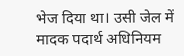भेज दिया था। उसी जेल में मादक पदार्थ अधिनियम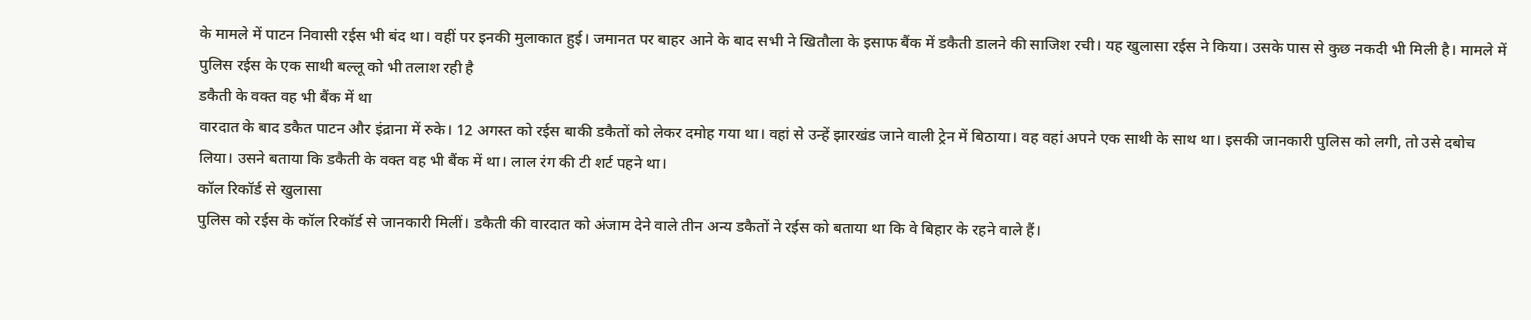के मामले में पाटन निवासी रईस भी बंद था। वहीं पर इनकी मुलाकात हुई। जमानत पर बाहर आने के बाद सभी ने खितौला के इसाफ बैंक में डकैती डालने की साजिश रची। यह खुलासा रईस ने किया। उसके पास से कुछ नकदी भी मिली है। मामले में पुलिस रईस के एक साथी बल्लू को भी तलाश रही है
डकैती के वक्त वह भी बैंक में था
वारदात के बाद डकैत पाटन और इंद्राना में रुके। 12 अगस्त को रईस बाकी डकैतों को लेकर दमोह गया था। वहां से उन्हें झारखंड जाने वाली ट्रेन में बिठाया। वह वहां अपने एक साथी के साथ था। इसकी जानकारी पुलिस को लगी, तो उसे दबोच लिया। उसने बताया कि डकैती के वक्त वह भी बैंक में था। लाल रंग की टी शर्ट पहने था।
कॉल रिकॉर्ड से खुलासा
पुलिस को रईस के कॉल रिकॉर्ड से जानकारी मिलीं। डकैती की वारदात को अंजाम देने वाले तीन अन्य डकैतों ने रईस को बताया था कि वे बिहार के रहने वाले हैं।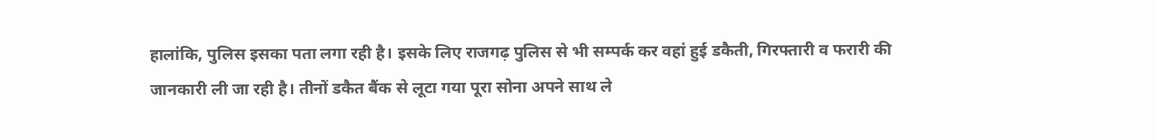हालांकि, पुलिस इसका पता लगा रही है। इसके लिए राजगढ़ पुलिस से भी सम्पर्क कर वहां हुई डकैती, गिरफ्तारी व फरारी की जानकारी ली जा रही है। तीनों डकैत बैंक से लूटा गया पूरा सोना अपने साथ ले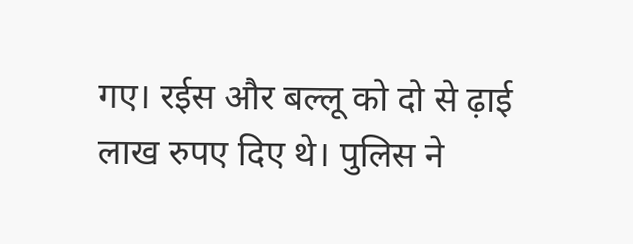गए। रईस और बल्लू को दो से ढ़ाई लाख रुपए दिए थे। पुलिस ने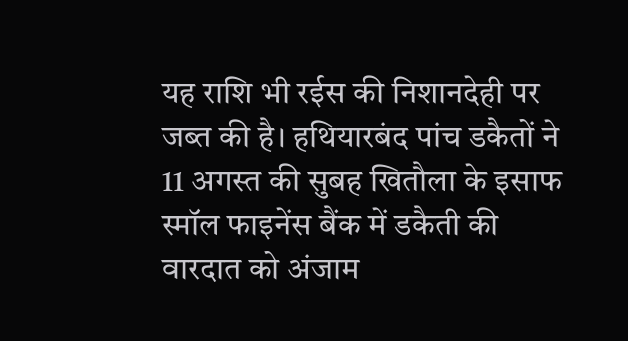यह राशि भी रईस की निशानदेही पर जब्त की है। हथियारबंद पांच डकैतों ने 11 अगस्त की सुबह खितौला के इसाफ स्मॉल फाइनेंस बैंक में डकैती की वारदात को अंजाम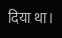दिया था।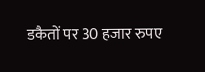डकैतों पर 30 हजार रुपए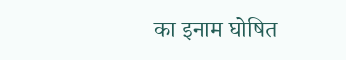का इनाम घोषित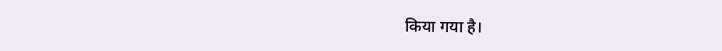किया गया है।